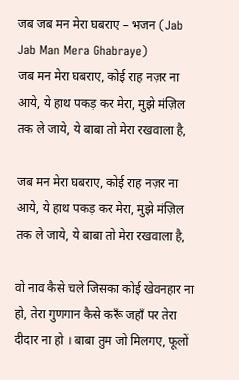जब जब मन मेरा घबराए – भजन (Jab Jab Man Mera Ghabraye)
जब मन मेरा घबराए, कोई राह नज़र ना आये, ये हाथ पकड़ कर मेरा, मुझे मंज़िल तक ले जाये, ये बाबा तो मेरा रखवाला है,

जब मन मेरा घबराए, कोई राह नज़र ना आये, ये हाथ पकड़ कर मेरा, मुझे मंज़िल तक ले जाये, ये बाबा तो मेरा रखवाला है,

वो नाव कैसे चले जिसका कोई खेवनहार ना हो, तेरा गुणगान कैसे करूँ जहाँ पर तेरा दीदार ना हो । बाबा तुम जो मिलगए, फूलों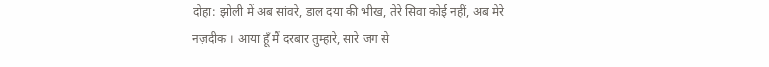दोहा: झोली में अब सांवरे, डाल दया की भीख, तेरे सिवा कोई नहीं, अब मेरे नज़दीक । आया हूँ मैं दरबार तुम्हारे, सारे जग से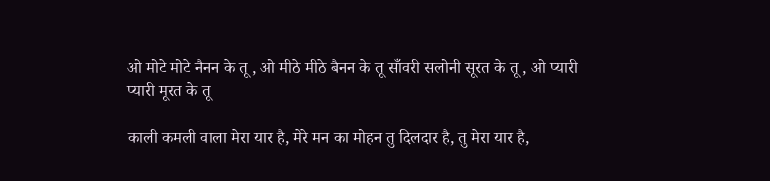ओ मोटे मोटे नैनन के तू , ओ मीठे मीठे बैनन के तू साँवरी सलोनी सूरत के तू , ओ प्यारी प्यारी मूरत के तू

काली कमली वाला मेरा यार है, मेरे मन का मोहन तु दिलदार है, तु मेरा यार है,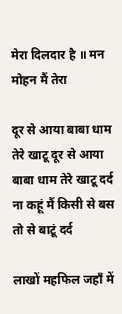मेरा दिलदार है ॥ मन मोहन मैं तेरा

दूर से आया बाबा धाम तेरे खाटू दूर से आया बाबा धाम तेरे खाटू दर्द ना कहूं मैं किसी से बस तो से बाटूं दर्द

लाखों महफिल जहाँ में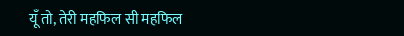यूँ तो, तेरी महफिल सी महफिल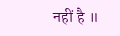नहीं है ॥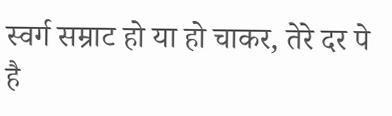स्वर्ग सम्राट हो या हो चाकर, तेरे दर पे है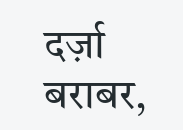दर्ज़ा बराबर,